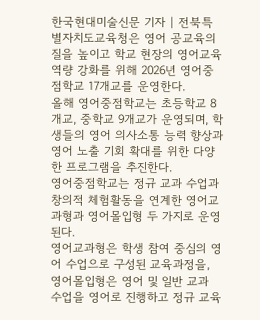한국현대미술신문 기자 | 전북특별자치도교육청은 영어 공교육의 질을 높이고 학교 현장의 영어교육 역량 강화를 위해 2026년 영어중점학교 17개교를 운영한다.
올해 영어중점학교는 초등학교 8개교, 중학교 9개교가 운영되며, 학생들의 영어 의사소통 능력 향상과 영어 노출 기회 확대를 위한 다양한 프로그램을 추진한다.
영어중점학교는 정규 교과 수업과 창의적 체험활동을 연계한 영어교과형과 영어몰입형 두 가지로 운영된다.
영어교과형은 학생 참여 중심의 영어 수업으로 구성된 교육과정을, 영어몰입형은 영어 및 일반 교과 수업을 영어로 진행하고 정규 교육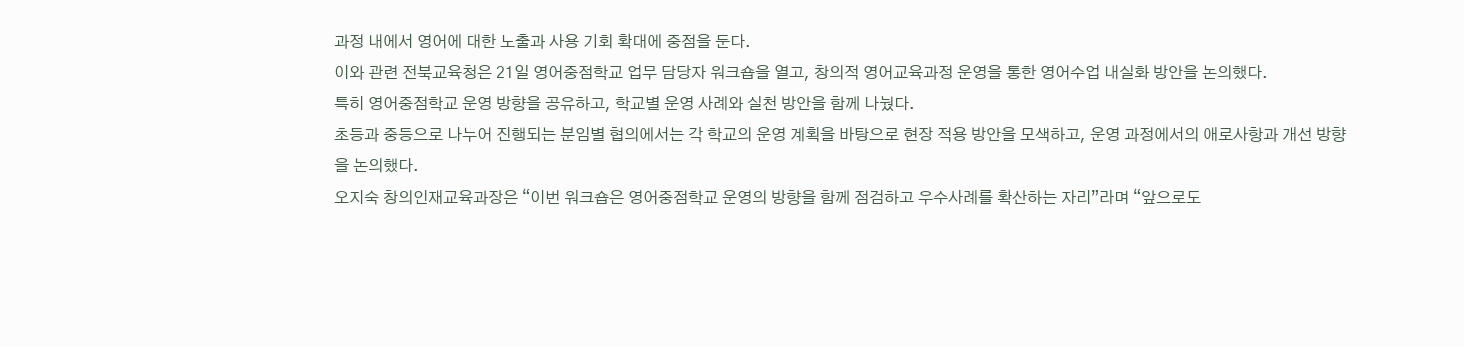과정 내에서 영어에 대한 노출과 사용 기회 확대에 중점을 둔다.
이와 관련 전북교육청은 21일 영어중점학교 업무 담당자 워크숍을 열고, 창의적 영어교육과정 운영을 통한 영어수업 내실화 방안을 논의했다.
특히 영어중점학교 운영 방향을 공유하고, 학교별 운영 사례와 실천 방안을 함께 나눴다.
초등과 중등으로 나누어 진행되는 분임별 협의에서는 각 학교의 운영 계획을 바탕으로 현장 적용 방안을 모색하고, 운영 과정에서의 애로사항과 개선 방향을 논의했다.
오지숙 창의인재교육과장은 “이번 워크숍은 영어중점학교 운영의 방향을 함께 점검하고 우수사례를 확산하는 자리”라며 “앞으로도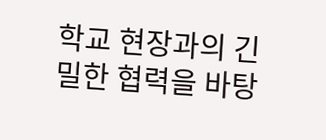학교 현장과의 긴밀한 협력을 바탕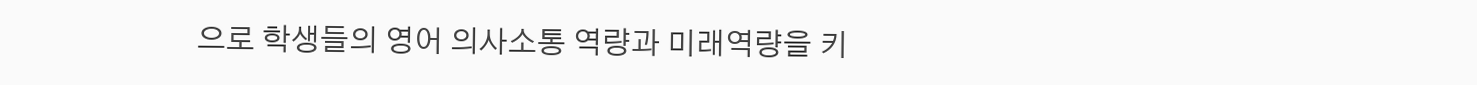으로 학생들의 영어 의사소통 역량과 미래역량을 키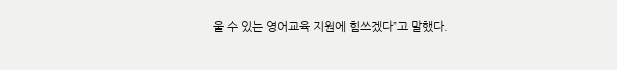울 수 있는 영어교육 지원에 힘쓰겠다”고 말했다.